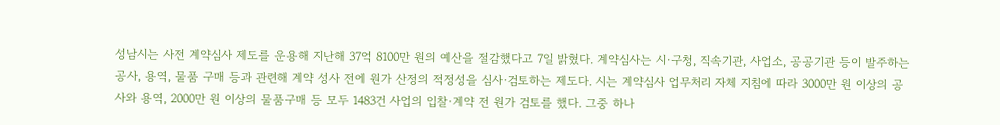성남시는 사전 계약심사 제도를 운용해 지난해 37억 8100만 원의 예산을 절감했다고 7일 밝혔다. 계약심사는 시·구청, 직속기관, 사업소, 공공기관 등이 발주하는 공사, 용역, 물품 구매 등과 관련해 계약 성사 전에 원가 산정의 적정성을 심사·검토하는 제도다. 시는 계약심사 업무처리 자체 지침에 따라 3000만 원 이상의 공사와 용역, 2000만 원 이상의 물품구매 등 모두 1483건 사업의 입찰·계약 전 원가 검토를 했다. 그중 하나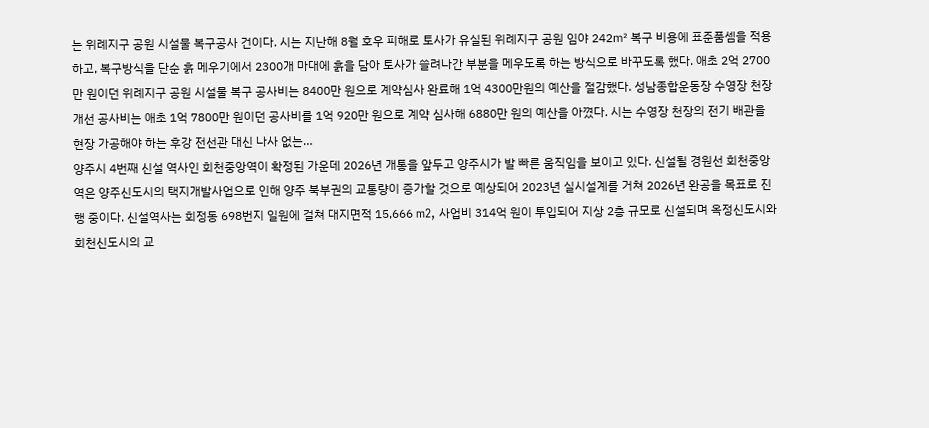는 위례지구 공원 시설물 복구공사 건이다. 시는 지난해 8월 호우 피해로 토사가 유실된 위례지구 공원 임야 242㎡ 복구 비용에 표준품셈을 적용하고, 복구방식을 단순 흙 메우기에서 2300개 마대에 흙을 담아 토사가 쓸려나간 부분을 메우도록 하는 방식으로 바꾸도록 했다. 애초 2억 2700만 원이던 위례지구 공원 시설물 복구 공사비는 8400만 원으로 계약심사 완료해 1억 4300만원의 예산을 절감했다. 성남종합운동장 수영장 천장 개선 공사비는 애초 1억 7800만 원이던 공사비를 1억 920만 원으로 계약 심사해 6880만 원의 예산을 아꼈다. 시는 수영장 천장의 전기 배관을 현장 가공해야 하는 후강 전선관 대신 나사 없는…
양주시 4번째 신설 역사인 회천중앙역이 확정된 가운데 2026년 개통을 앞두고 양주시가 발 빠른 움직임을 보이고 있다. 신설될 경원선 회천중앙역은 양주신도시의 택지개발사업으로 인해 양주 북부권의 교통량이 증가할 것으로 예상되어 2023년 실시설계를 거쳐 2026년 완공을 목표로 진행 중이다. 신설역사는 회정동 698번지 일원에 걸쳐 대지면적 15,666 m2, 사업비 314억 원이 투입되어 지상 2층 규모로 신설되며 옥정신도시와 회천신도시의 교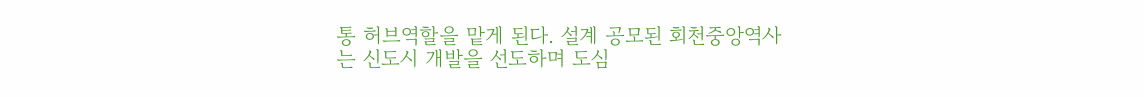통 허브역할을 맡게 된다. 설계 공모된 회천중앙역사는 신도시 개발을 선도하며 도심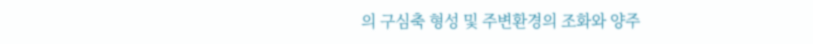의 구심축 형성 및 주변환경의 조화와 양주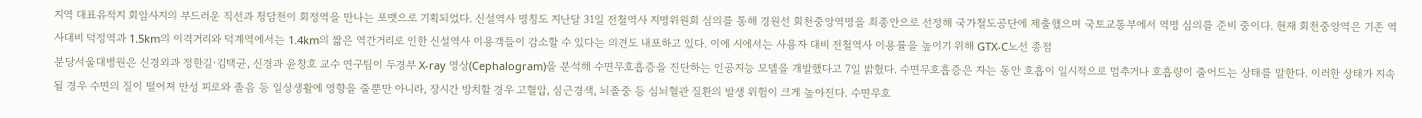지역 대표유적지 회암사지의 부드러운 직선과 청담천이 회정역을 만나는 포맷으로 기획되었다. 신설역사 명칭도 지난달 31일 전철역사 지명위원회 심의를 통해 경원선 회천중앙역명을 최종안으로 선정해 국가철도공단에 제출했으며 국토교통부에서 역명 심의를 준비 중이다. 현재 회천중앙역은 기존 역사대비 덕정역과 1.5km의 이격거리와 덕계역에서는 1.4km의 짧은 역간거리로 인한 신설역사 이용객들이 감소할 수 있다는 의견도 내포하고 있다. 이에 시에서는 사용자 대비 전철역사 이용률을 높이기 위해 GTX-C노선 종점
분당서울대병원은 신경외과 정한길·김택균, 신경과 윤창호 교수 연구팀이 두경부 X-ray 영상(Cephalogram)을 분석해 수면무호흡증을 진단하는 인공지능 모델을 개발했다고 7일 밝혔다. 수면무호흡증은 자는 동안 호흡이 일시적으로 멈추거나 호흡량이 줄어드는 상태를 말한다. 이러한 상태가 지속될 경우 수면의 질이 떨어져 만성 피로와 졸음 등 일상생활에 영향을 줄뿐만 아니라, 장시간 방치할 경우 고혈압, 심근경색, 뇌졸중 등 심뇌혈관 질환의 발생 위험이 크게 높아진다. 수면무호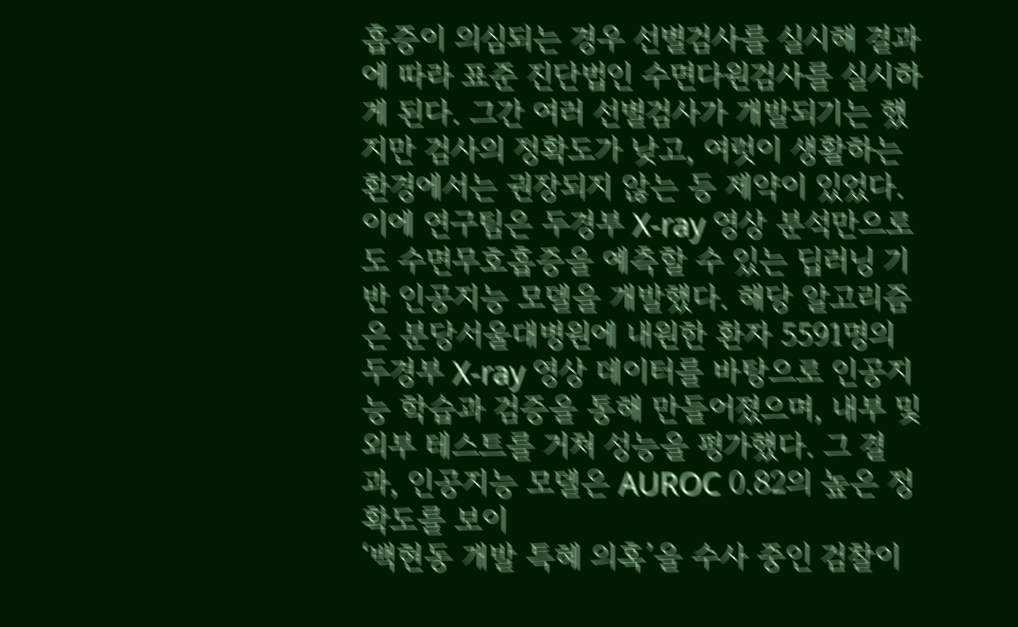흡증이 의심되는 경우 선별검사를 실시해 결과에 따라 표준 진단법인 수면다원검사를 실시하게 된다. 그간 여러 선별검사가 개발되기는 했지만 검사의 정확도가 낮고, 여럿이 생활하는 환경에서는 권장되지 않는 등 제약이 있었다. 이에 연구팀은 두경부 X-ray 영상 분석만으로도 수면무호흡증을 예측할 수 있는 딥러닝 기반 인공지능 모델을 개발했다. 해당 알고리즘은 분당서울대병원에 내원한 환자 5591명의 두경부 X-ray 영상 데이터를 바탕으로 인공지능 학습과 검증을 통해 만들어졌으며, 내부 및 외부 테스트를 거쳐 성능을 평가했다. 그 결과, 인공지능 모델은 AUROC 0.82의 높은 정확도를 보이
‘백현동 개발 특혜 의혹’을 수사 중인 검찰이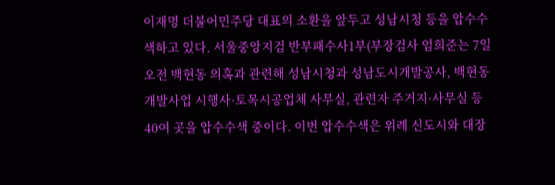이재명 더불어민주당 대표의 소환을 앞두고 성남시청 등을 압수수색하고 있다. 서울중앙지검 반부패수사1부(부장검사 엄희준는 7일 오전 백현동 의혹과 관련해 성남시청과 성남도시개발공사, 백현동 개발사업 시행사·토목시공업체 사무실, 관련자 주거지·사무실 등 40여 곳을 압수수색 중이다. 이번 압수수색은 위례 신도시와 대장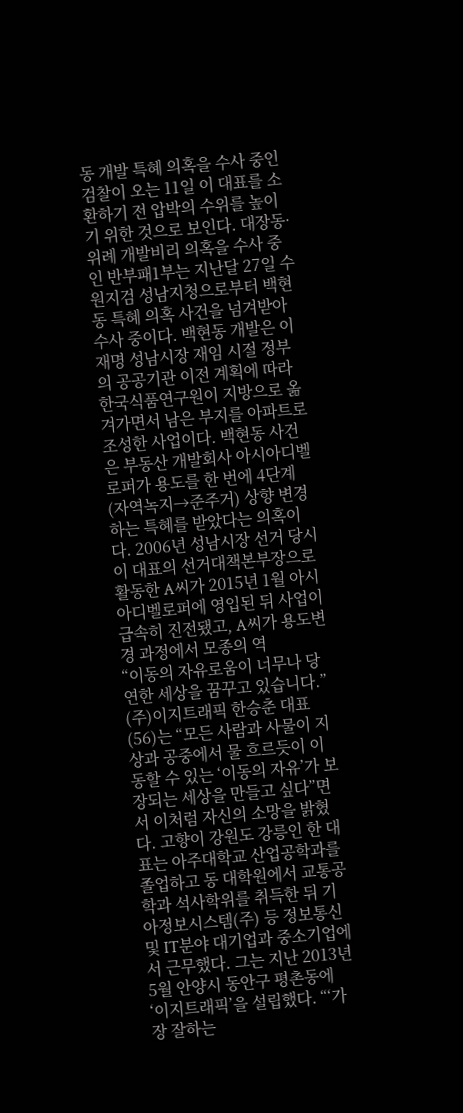동 개발 특혜 의혹을 수사 중인 검찰이 오는 11일 이 대표를 소환하기 전 압박의 수위를 높이기 위한 것으로 보인다. 대장동·위례 개발비리 의혹을 수사 중인 반부패1부는 지난달 27일 수원지검 성남지청으로부터 백현동 특혜 의혹 사건을 넘겨받아 수사 중이다. 백현동 개발은 이재명 성남시장 재임 시절 정부의 공공기관 이전 계획에 따라 한국식품연구원이 지방으로 옮겨가면서 남은 부지를 아파트로 조성한 사업이다. 백현동 사건은 부동산 개발회사 아시아디벨로퍼가 용도를 한 번에 4단계(자역녹지→준주거) 상향 변경하는 특혜를 받았다는 의혹이다. 2006년 성남시장 선거 당시 이 대표의 선거대책본부장으로 활동한 A씨가 2015년 1월 아시아디벨로퍼에 영입된 뒤 사업이 급속히 진전됐고, A씨가 용도변경 과정에서 모종의 역
“이동의 자유로움이 너무나 당연한 세상을 꿈꾸고 있습니다.” (주)이지트래픽 한승춘 대표(56)는 “모든 사람과 사물이 지상과 공중에서 물 흐르듯이 이동할 수 있는 ‘이동의 자유’가 보장되는 세상을 만들고 싶다”면서 이처럼 자신의 소망을 밝혔다. 고향이 강원도 강릉인 한 대표는 아주대학교 산업공학과를 졸업하고 동 대학원에서 교통공학과 석사학위를 취득한 뒤 기아정보시스템(주) 등 정보통신 및 IT분야 대기업과 중소기업에서 근무했다. 그는 지난 2013년 5월 안양시 동안구 평촌동에 ‘이지트래픽’을 설립했다. “‘가장 잘하는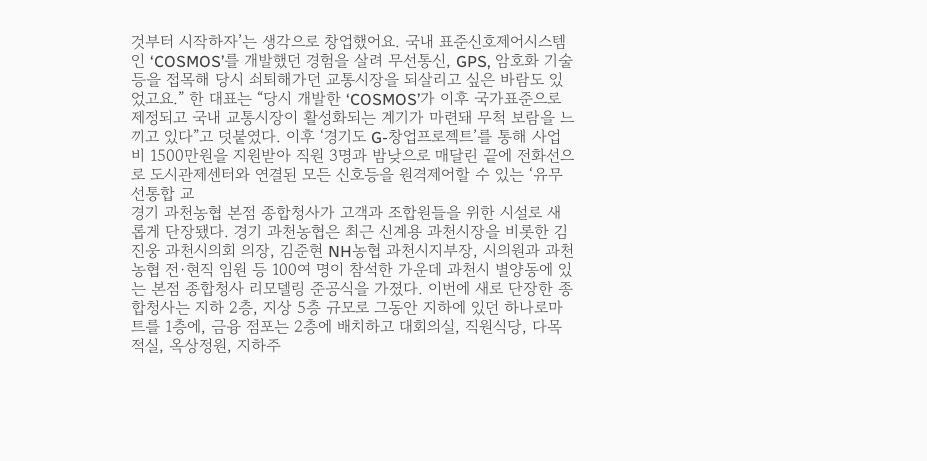것부터 시작하자’는 생각으로 창업했어요. 국내 표준신호제어시스템인 ‘COSMOS’를 개발했던 경험을 살려 무선통신, GPS, 암호화 기술 등을 접목해 당시 쇠퇴해가던 교통시장을 되살리고 싶은 바람도 있었고요.” 한 대표는 “당시 개발한 ‘COSMOS’가 이후 국가표준으로 제정되고 국내 교통시장이 활성화되는 계기가 마련돼 무척 보람을 느끼고 있다”고 덧붙였다. 이후 ‘경기도 G-창업프로젝트’를 통해 사업비 1500만원을 지원받아 직원 3명과 밤낮으로 매달린 끝에 전화선으로 도시관제센터와 연결된 모든 신호등을 원격제어할 수 있는 ‘유무선통합 교
경기 과천농협 본점 종합청사가 고객과 조합원들을 위한 시설로 새롭게 단장됐다. 경기 과천농협은 최근 신계용 과천시장을 비롯한 김진웅 과천시의회 의장, 김준현 NH농협 과천시지부장, 시의원과 과천농협 전·현직 임원 등 100여 명이 참석한 가운데 과천시 별양동에 있는 본점 종합청사 리모델링 준공식을 가졌다. 이번에 새로 단장한 종합청사는 지하 2층, 지상 5층 규모로 그동안 지하에 있던 하나로마트를 1층에, 금융 점포는 2층에 배치하고 대회의실, 직원식당, 다목적실, 옥상정원, 지하주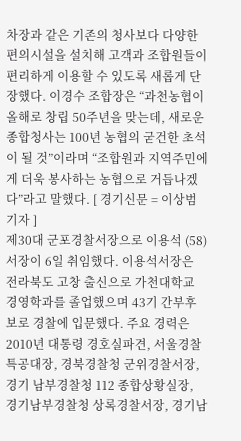차장과 같은 기존의 청사보다 다양한 편의시설을 설치해 고객과 조합원들이 편리하게 이용할 수 있도록 새롭게 단장했다. 이경수 조합장은 “과천농협이 올해로 창립 50주년을 맞는데, 새로운 종합청사는 100년 농협의 굳건한 초석이 될 것”이라며 “조합원과 지역주민에게 더욱 봉사하는 농협으로 거듭나겠다”라고 말했다. [ 경기신문 = 이상범 기자 ]
제30대 군포경찰서장으로 이용석 (58) 서장이 6일 취임했다. 이용석서장은 전라북도 고창 출신으로 가천대학교 경영학과를 졸업했으며 43기 간부후보로 경찰에 입문했다. 주요 경력은 2010년 대통령 경호실파견, 서울경찰 특공대장, 경북경찰청 군위경찰서장, 경기 남부경찰청 112 종합상황실장, 경기남부경찰청 상록경찰서장, 경기남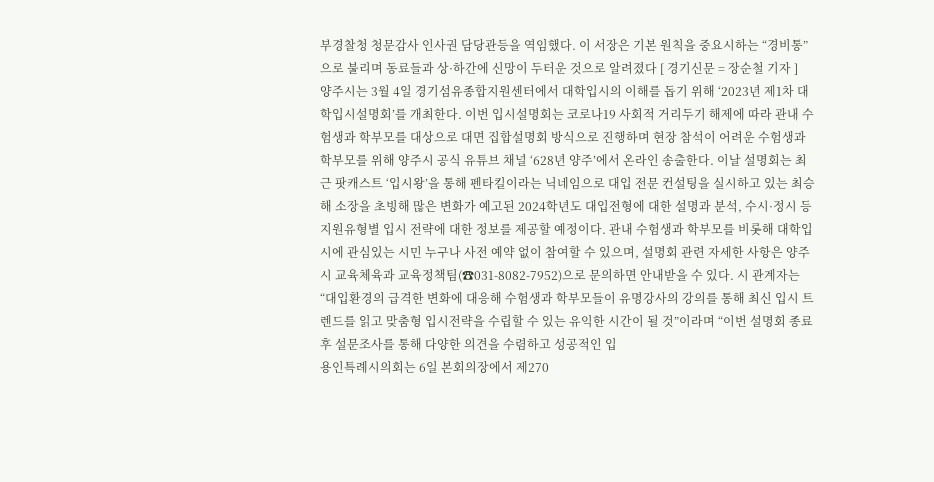부경찰청 청문감사 인사권 담당관등을 역임했다. 이 서장은 기본 원칙을 중요시하는 “경비통”으로 불리며 동료들과 상·하간에 신망이 두터운 것으로 알려졌다 [ 경기신문 = 장순철 기자 ]
양주시는 3월 4일 경기섬유종합지원센터에서 대학입시의 이해를 돕기 위해 ‘2023년 제1차 대학입시설명회’를 개최한다. 이번 입시설명회는 코로나19 사회적 거리두기 해제에 따라 관내 수험생과 학부모를 대상으로 대면 집합설명회 방식으로 진행하며 현장 참석이 어려운 수험생과 학부모를 위해 양주시 공식 유튜브 채널 ‘628년 양주’에서 온라인 송출한다. 이날 설명회는 최근 팟캐스트 ‘입시왕’을 통해 펜타킬이라는 닉네임으로 대입 전문 컨설팅을 실시하고 있는 최승해 소장을 초빙해 많은 변화가 예고된 2024학년도 대입전형에 대한 설명과 분석, 수시·정시 등 지원유형별 입시 전략에 대한 정보를 제공할 예정이다. 관내 수험생과 학부모를 비롯해 대학입시에 관심있는 시민 누구나 사전 예약 없이 참여할 수 있으며, 설명회 관련 자세한 사항은 양주시 교육체육과 교육정책팀(☎031-8082-7952)으로 문의하면 안내받을 수 있다. 시 관계자는 “대입환경의 급격한 변화에 대응해 수험생과 학부모들이 유명강사의 강의를 통해 최신 입시 트렌드를 읽고 맞춤형 입시전략을 수립할 수 있는 유익한 시간이 될 것”이라며 “이번 설명회 종료 후 설문조사를 통해 다양한 의견을 수렴하고 성공적인 입
용인특례시의회는 6일 본회의장에서 제270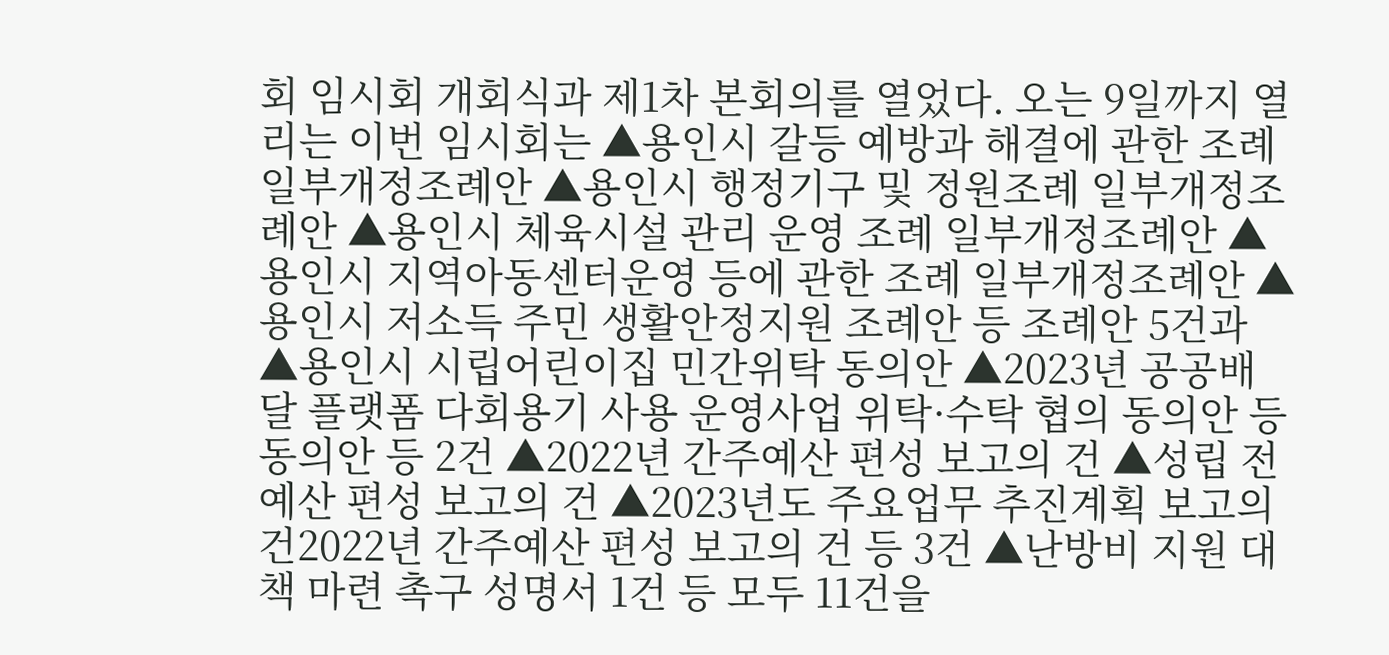회 임시회 개회식과 제1차 본회의를 열었다. 오는 9일까지 열리는 이번 임시회는 ▲용인시 갈등 예방과 해결에 관한 조례 일부개정조례안 ▲용인시 행정기구 및 정원조례 일부개정조례안 ▲용인시 체육시설 관리 운영 조례 일부개정조례안 ▲용인시 지역아동센터운영 등에 관한 조례 일부개정조례안 ▲용인시 저소득 주민 생활안정지원 조례안 등 조례안 5건과 ▲용인시 시립어린이집 민간위탁 동의안 ▲2023년 공공배달 플랫폼 다회용기 사용 운영사업 위탁·수탁 협의 동의안 등 동의안 등 2건 ▲2022년 간주예산 편성 보고의 건 ▲성립 전 예산 편성 보고의 건 ▲2023년도 주요업무 추진계획 보고의 건2022년 간주예산 편성 보고의 건 등 3건 ▲난방비 지원 대책 마련 촉구 성명서 1건 등 모두 11건을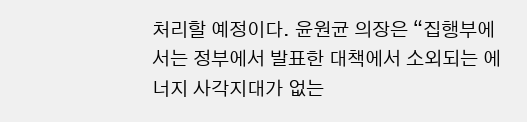처리할 예정이다. 윤원균 의장은 “집행부에서는 정부에서 발표한 대책에서 소외되는 에너지 사각지대가 없는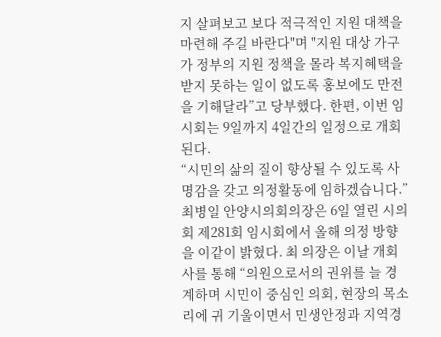지 살펴보고 보다 적극적인 지원 대책을 마련해 주길 바란다"며 "지원 대상 가구가 정부의 지원 정책을 몰라 복지혜택을 받지 못하는 일이 없도록 홍보에도 만전을 기해달라”고 당부했다. 한편, 이번 임시회는 9일까지 4일간의 일정으로 개회된다.
“시민의 삶의 질이 향상될 수 있도록 사명감을 갖고 의정활동에 임하겠습니다.” 최병일 안양시의회의장은 6일 열린 시의회 제281회 임시회에서 올해 의정 방향을 이같이 밝혔다. 최 의장은 이날 개회사를 통해 “의원으로서의 권위를 늘 경계하며 시민이 중심인 의회, 현장의 목소리에 귀 기울이면서 민생안정과 지역경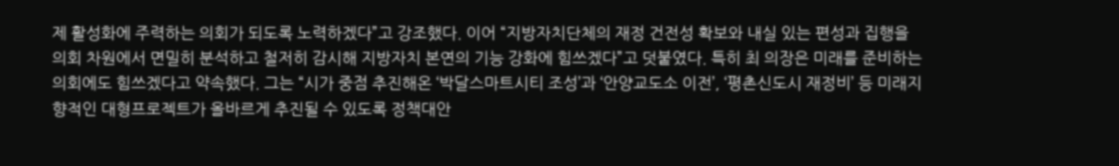제 활성화에 주력하는 의회가 되도록 노력하겠다”고 강조했다. 이어 “지방자치단체의 재정 건전성 확보와 내실 있는 편성과 집행을 의회 차원에서 면밀히 분석하고 철저히 감시해 지방자치 본연의 기능 강화에 힘쓰겠다”고 덧붙였다. 특히 최 의장은 미래를 준비하는 의회에도 힘쓰겠다고 약속했다. 그는 “시가 중점 추진해온 ‘박달스마트시티 조성’과 ‘안양교도소 이전’, ‘평촌신도시 재정비’ 등 미래지향적인 대형프로젝트가 올바르게 추진될 수 있도록 정책대안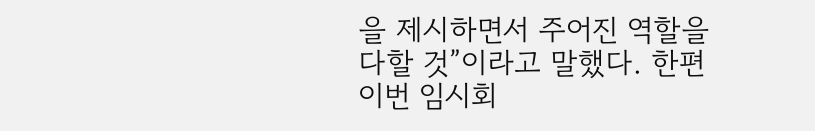을 제시하면서 주어진 역할을 다할 것”이라고 말했다. 한편 이번 임시회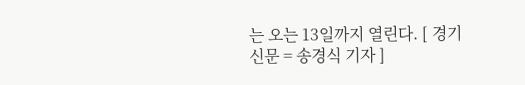는 오는 13일까지 열린다. [ 경기신문 = 송경식 기자 ]